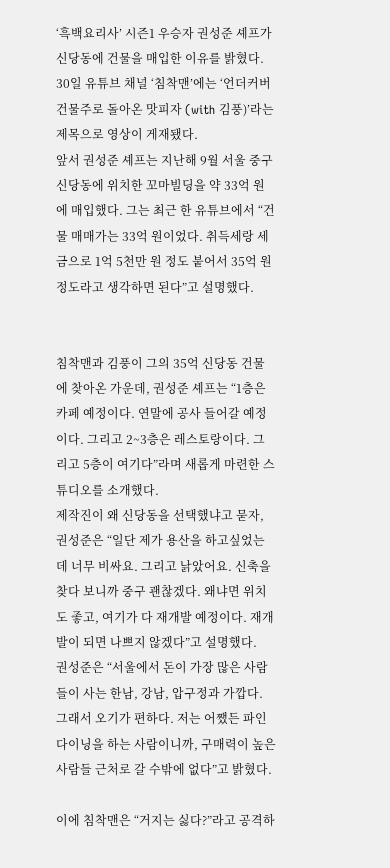‘흑백요리사’ 시즌1 우승자 권성준 셰프가 신당동에 건물을 매입한 이유를 밝혔다.
30일 유튜브 채널 ‘침착맨’에는 ‘언더커버 건물주로 돌아온 맛피자 (with 김풍)’라는 제목으로 영상이 게재됐다.
앞서 권성준 셰프는 지난해 9월 서울 중구 신당동에 위치한 꼬마빌딩을 약 33억 원에 매입했다. 그는 최근 한 유튜브에서 “건물 매매가는 33억 원이었다. 취득세랑 세금으로 1억 5천만 원 정도 붙어서 35억 원 정도라고 생각하면 된다”고 설명했다.


침착맨과 김풍이 그의 35억 신당동 건물에 찾아온 가운데, 권성준 셰프는 “1층은 카페 예정이다. 연말에 공사 들어갈 예정이다. 그리고 2~3층은 레스토랑이다. 그리고 5층이 여기다”라며 새롭게 마련한 스튜디오를 소개했다.
제작진이 왜 신당동을 선택했냐고 묻자, 권성준은 “일단 제가 용산을 하고싶었는데 너무 비싸요. 그리고 낡았어요. 신축을 찾다 보니까 중구 괜찮겠다. 왜냐면 위치도 좋고, 여기가 다 재개발 예정이다. 재개발이 되면 나쁘지 않겠다”고 설명했다.
권성준은 “서울에서 돈이 가장 많은 사람들이 사는 한남, 강남, 압구정과 가깝다. 그래서 오기가 편하다. 저는 어쨌든 파인다이닝을 하는 사람이니까, 구매력이 높은 사람들 근처로 갈 수밖에 없다”고 밝혔다.

이에 침착맨은 “거지는 싫다?”라고 공격하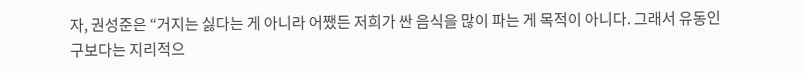자, 권성준은 “거지는 싫다는 게 아니라 어쨌든 저희가 싼 음식을 많이 파는 게 목적이 아니다. 그래서 유동인구보다는 지리적으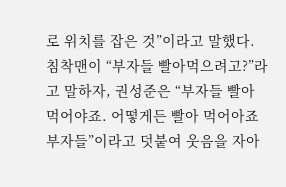로 위치를 잡은 것”이라고 말했다.
침착맨이 “부자들 빨아먹으려고?”라고 말하자, 권성준은 “부자들 빨아 먹어야죠. 어떻게든 빨아 먹어아죠 부자들”이라고 덧붙여 웃음을 자아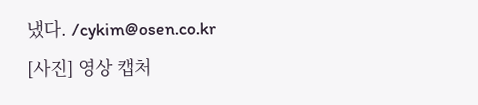냈다. /cykim@osen.co.kr
[사진] 영상 캡처